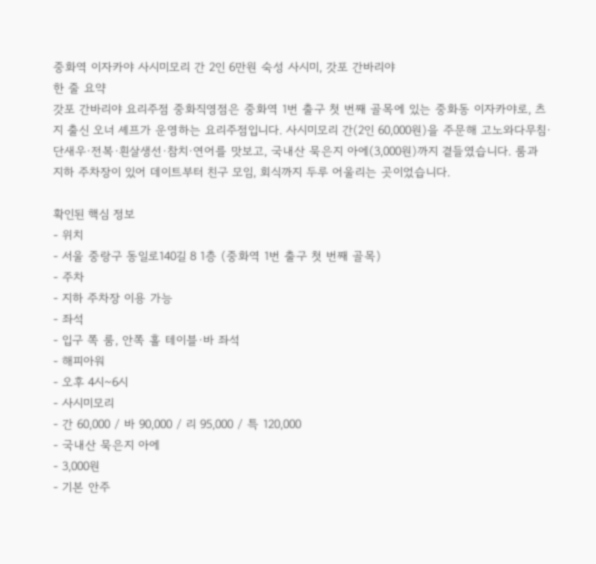중화역 이자카야 사시미모리 간 2인 6만원 숙성 사시미, 갓포 간바리야
한 줄 요약
갓포 간바리야 요리주점 중화직영점은 중화역 1번 출구 첫 번째 골목에 있는 중화동 이자카야로, 츠지 출신 오너 셰프가 운영하는 요리주점입니다. 사시미모리 간(2인 60,000원)을 주문해 고노와다무침·단새우·전복·흰살생선·참치·연어를 맛보고, 국내산 묵은지 아에(3,000원)까지 곁들였습니다. 룸과 지하 주차장이 있어 데이트부터 친구 모임, 회식까지 두루 어울리는 곳이었습니다.

확인된 핵심 정보
- 위치
- 서울 중랑구 동일로140길 8 1층 (중화역 1번 출구 첫 번째 골목)
- 주차
- 지하 주차장 이용 가능
- 좌석
- 입구 쪽 룸, 안쪽 홀 테이블·바 좌석
- 해피아워
- 오후 4시~6시
- 사시미모리
- 간 60,000 / 바 90,000 / 리 95,000 / 특 120,000
- 국내산 묵은지 아에
- 3,000원
- 기본 안주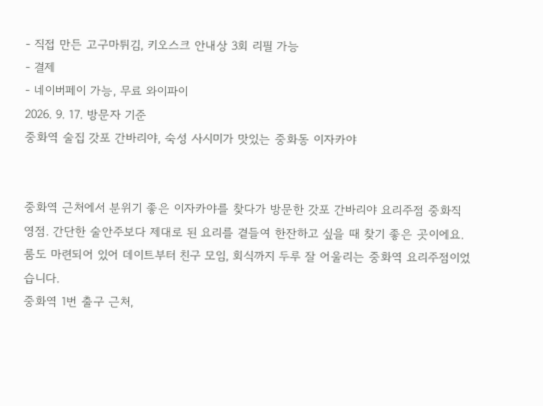- 직접 만든 고구마튀김, 키오스크 안내상 3회 리필 가능
- 결제
- 네이버페이 가능, 무료 와이파이
2026. 9. 17. 방문자 기준
중화역 술집 갓포 간바리야, 숙성 사시미가 맛있는 중화동 이자카야


중화역 근처에서 분위기 좋은 이자카야를 찾다가 방문한 갓포 간바리야 요리주점 중화직영점. 간단한 술안주보다 제대로 된 요리를 곁들여 한잔하고 싶을 때 찾기 좋은 곳이에요. 룸도 마련되어 있어 데이트부터 친구 모임, 회식까지 두루 잘 어울리는 중화역 요리주점이었습니다.
중화역 1번 출구 근처,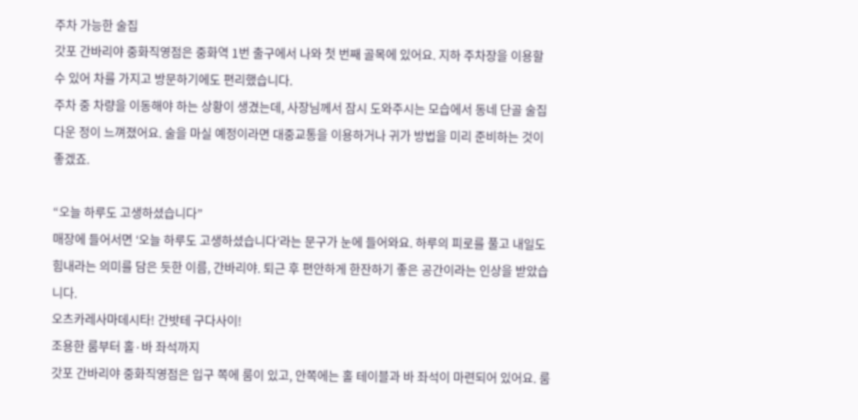주차 가능한 술집
갓포 간바리야 중화직영점은 중화역 1번 출구에서 나와 첫 번째 골목에 있어요. 지하 주차장을 이용할 수 있어 차를 가지고 방문하기에도 편리했습니다.
주차 중 차량을 이동해야 하는 상황이 생겼는데, 사장님께서 잠시 도와주시는 모습에서 동네 단골 술집다운 정이 느껴졌어요. 술을 마실 예정이라면 대중교통을 이용하거나 귀가 방법을 미리 준비하는 것이 좋겠죠.

“오늘 하루도 고생하셨습니다”
매장에 들어서면 ‘오늘 하루도 고생하셨습니다’라는 문구가 눈에 들어와요. 하루의 피로를 풀고 내일도 힘내라는 의미를 담은 듯한 이름, 간바리야. 퇴근 후 편안하게 한잔하기 좋은 공간이라는 인상을 받았습니다.
오츠카레사마데시타! 간밧테 구다사이!
조용한 룸부터 홀·바 좌석까지
갓포 간바리야 중화직영점은 입구 쪽에 룸이 있고, 안쪽에는 홀 테이블과 바 좌석이 마련되어 있어요. 룸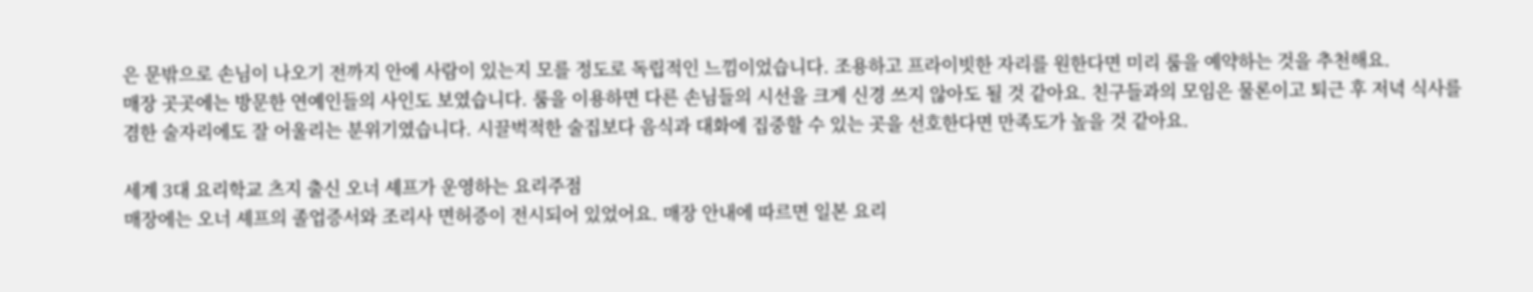은 문밖으로 손님이 나오기 전까지 안에 사람이 있는지 모를 정도로 독립적인 느낌이었습니다. 조용하고 프라이빗한 자리를 원한다면 미리 룸을 예약하는 것을 추천해요.
매장 곳곳에는 방문한 연예인들의 사인도 보였습니다. 룸을 이용하면 다른 손님들의 시선을 크게 신경 쓰지 않아도 될 것 같아요. 친구들과의 모임은 물론이고 퇴근 후 저녁 식사를 겸한 술자리에도 잘 어울리는 분위기였습니다. 시끌벅적한 술집보다 음식과 대화에 집중할 수 있는 곳을 선호한다면 만족도가 높을 것 같아요.

세계 3대 요리학교 츠지 출신 오너 셰프가 운영하는 요리주점
매장에는 오너 셰프의 졸업증서와 조리사 면허증이 전시되어 있었어요. 매장 안내에 따르면 일본 요리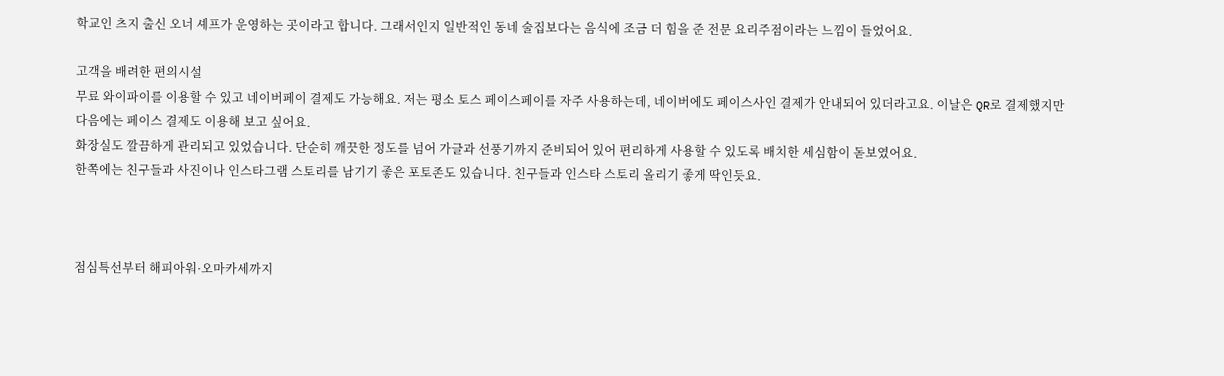학교인 츠지 출신 오너 셰프가 운영하는 곳이라고 합니다. 그래서인지 일반적인 동네 술집보다는 음식에 조금 더 힘을 준 전문 요리주점이라는 느낌이 들었어요.

고객을 배려한 편의시설
무료 와이파이를 이용할 수 있고 네이버페이 결제도 가능해요. 저는 평소 토스 페이스페이를 자주 사용하는데, 네이버에도 페이스사인 결제가 안내되어 있더라고요. 이날은 QR로 결제했지만 다음에는 페이스 결제도 이용해 보고 싶어요.
화장실도 깔끔하게 관리되고 있었습니다. 단순히 깨끗한 정도를 넘어 가글과 선풍기까지 준비되어 있어 편리하게 사용할 수 있도록 배치한 세심함이 돋보였어요.
한쪽에는 친구들과 사진이나 인스타그램 스토리를 남기기 좋은 포토존도 있습니다. 친구들과 인스타 스토리 올리기 좋게 딱인듯요.



점심특선부터 해피아워·오마카세까지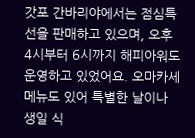갓포 간바리야에서는 점심특선을 판매하고 있으며, 오후 4시부터 6시까지 해피아워도 운영하고 있었어요. 오마카세 메뉴도 있어 특별한 날이나 생일 식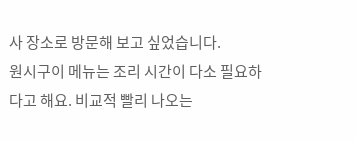사 장소로 방문해 보고 싶었습니다.
원시구이 메뉴는 조리 시간이 다소 필요하다고 해요. 비교적 빨리 나오는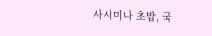사시미나 초밥, 국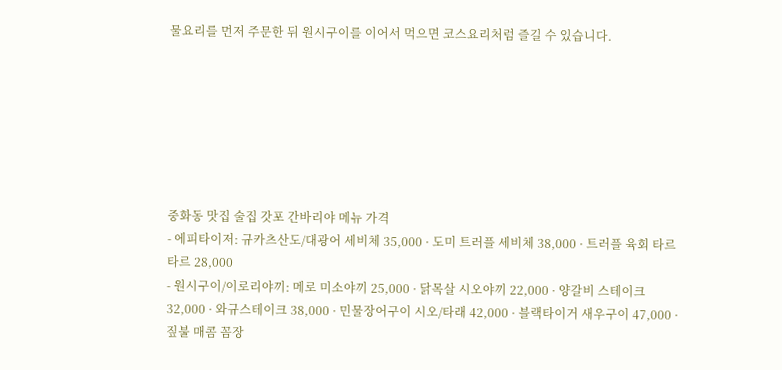물요리를 먼저 주문한 뒤 원시구이를 이어서 먹으면 코스요리처럼 즐길 수 있습니다.







중화동 맛집 술집 갓포 간바리야 메뉴 가격
- 에피타이저: 규카츠산도/대광어 세비체 35,000 · 도미 트러플 세비체 38,000 · 트러플 육회 타르타르 28,000
- 원시구이/이로리야끼: 메로 미소야끼 25,000 · 닭목살 시오야끼 22,000 · 양갈비 스테이크 32,000 · 와규스테이크 38,000 · 민물장어구이 시오/타래 42,000 · 블랙타이거 새우구이 47,000 · 짚불 매콤 꼼장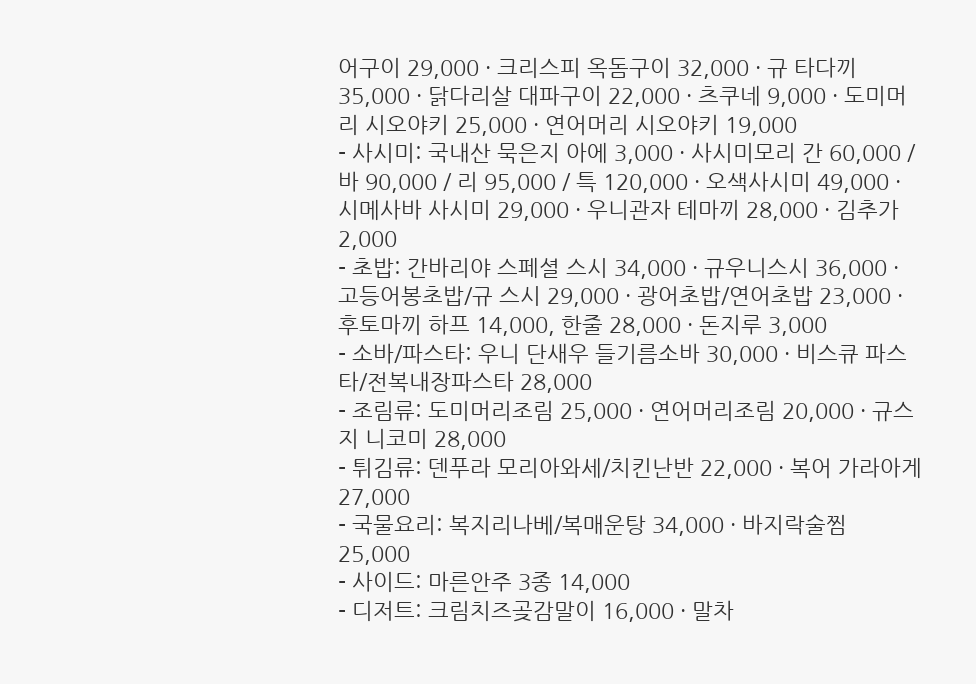어구이 29,000 · 크리스피 옥돔구이 32,000 · 규 타다끼 35,000 · 닭다리살 대파구이 22,000 · 츠쿠네 9,000 · 도미머리 시오야키 25,000 · 연어머리 시오야키 19,000
- 사시미: 국내산 묵은지 아에 3,000 · 사시미모리 간 60,000 / 바 90,000 / 리 95,000 / 특 120,000 · 오색사시미 49,000 · 시메사바 사시미 29,000 · 우니관자 테마끼 28,000 · 김추가 2,000
- 초밥: 간바리야 스페셜 스시 34,000 · 규우니스시 36,000 · 고등어봉초밥/규 스시 29,000 · 광어초밥/연어초밥 23,000 · 후토마끼 하프 14,000, 한줄 28,000 · 돈지루 3,000
- 소바/파스타: 우니 단새우 들기름소바 30,000 · 비스큐 파스타/전복내장파스타 28,000
- 조림류: 도미머리조림 25,000 · 연어머리조림 20,000 · 규스지 니코미 28,000
- 튀김류: 덴푸라 모리아와세/치킨난반 22,000 · 복어 가라아게 27,000
- 국물요리: 복지리나베/복매운탕 34,000 · 바지락술찜 25,000
- 사이드: 마른안주 3종 14,000
- 디저트: 크림치즈곶감말이 16,000 · 말차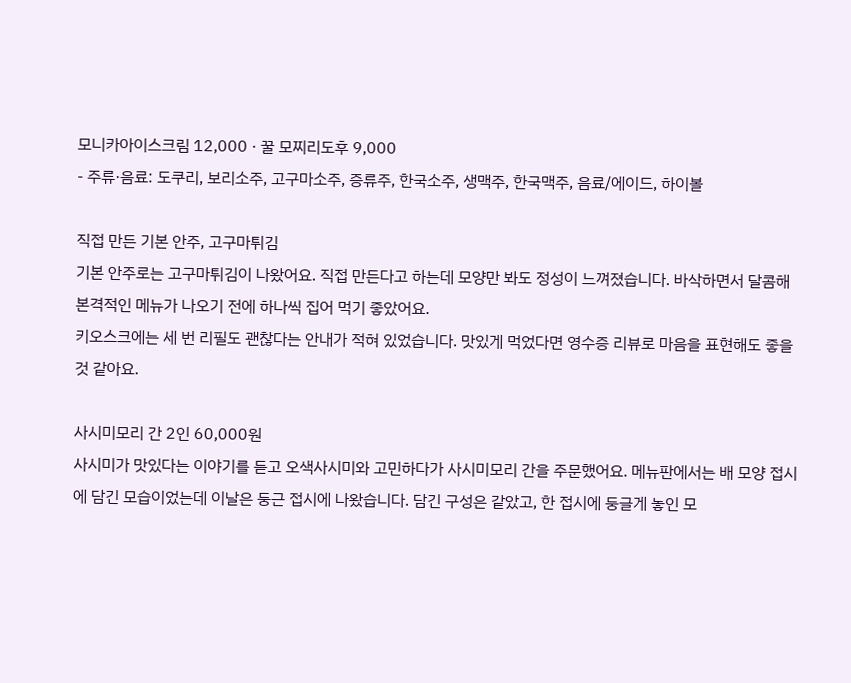모니카아이스크림 12,000 · 꿀 모찌리도후 9,000
- 주류·음료: 도쿠리, 보리소주, 고구마소주, 증류주, 한국소주, 생맥주, 한국맥주, 음료/에이드, 하이볼

직접 만든 기본 안주, 고구마튀김
기본 안주로는 고구마튀김이 나왔어요. 직접 만든다고 하는데 모양만 봐도 정성이 느껴졌습니다. 바삭하면서 달콤해 본격적인 메뉴가 나오기 전에 하나씩 집어 먹기 좋았어요.
키오스크에는 세 번 리필도 괜찮다는 안내가 적혀 있었습니다. 맛있게 먹었다면 영수증 리뷰로 마음을 표현해도 좋을 것 같아요.

사시미모리 간 2인 60,000원
사시미가 맛있다는 이야기를 듣고 오색사시미와 고민하다가 사시미모리 간을 주문했어요. 메뉴판에서는 배 모양 접시에 담긴 모습이었는데 이날은 둥근 접시에 나왔습니다. 담긴 구성은 같았고, 한 접시에 둥글게 놓인 모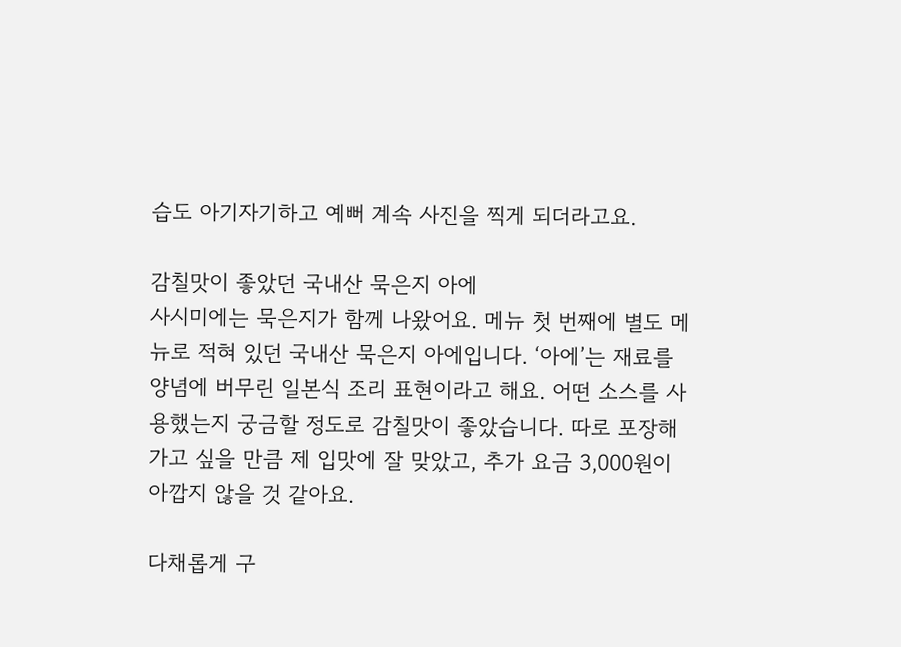습도 아기자기하고 예뻐 계속 사진을 찍게 되더라고요.

감칠맛이 좋았던 국내산 묵은지 아에
사시미에는 묵은지가 함께 나왔어요. 메뉴 첫 번째에 별도 메뉴로 적혀 있던 국내산 묵은지 아에입니다. ‘아에’는 재료를 양념에 버무린 일본식 조리 표현이라고 해요. 어떤 소스를 사용했는지 궁금할 정도로 감칠맛이 좋았습니다. 따로 포장해 가고 싶을 만큼 제 입맛에 잘 맞았고, 추가 요금 3,000원이 아깝지 않을 것 같아요.

다채롭게 구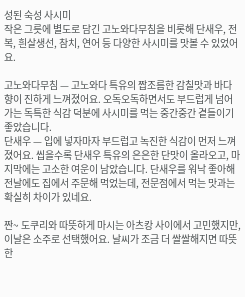성된 숙성 사시미
작은 그릇에 별도로 담긴 고노와다무침을 비롯해 단새우, 전복, 흰살생선, 참치, 연어 등 다양한 사시미를 맛볼 수 있었어요.

고노와다무침 — 고노와다 특유의 짭조름한 감칠맛과 바다 향이 진하게 느껴졌어요. 오독오독하면서도 부드럽게 넘어가는 독특한 식감 덕분에 사시미를 먹는 중간중간 곁들이기 좋았습니다.
단새우 — 입에 넣자마자 부드럽고 녹진한 식감이 먼저 느껴졌어요. 씹을수록 단새우 특유의 은은한 단맛이 올라오고, 마지막에는 고소한 여운이 남았습니다. 단새우를 워낙 좋아해 전날에도 집에서 주문해 먹었는데, 전문점에서 먹는 맛과는 확실히 차이가 있네요.

짠~ 도쿠리와 따뜻하게 마시는 아츠캉 사이에서 고민했지만, 이날은 소주로 선택했어요. 날씨가 조금 더 쌀쌀해지면 따뜻한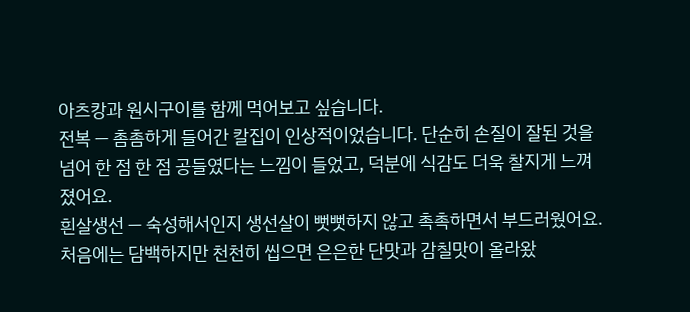아츠캉과 원시구이를 함께 먹어보고 싶습니다.
전복 — 촘촘하게 들어간 칼집이 인상적이었습니다. 단순히 손질이 잘된 것을 넘어 한 점 한 점 공들였다는 느낌이 들었고, 덕분에 식감도 더욱 찰지게 느껴졌어요.
흰살생선 — 숙성해서인지 생선살이 뻣뻣하지 않고 촉촉하면서 부드러웠어요. 처음에는 담백하지만 천천히 씹으면 은은한 단맛과 감칠맛이 올라왔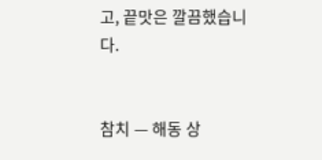고, 끝맛은 깔끔했습니다.


참치 — 해동 상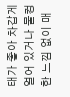태가 좋아 차갑게 얼어 있거나 물컹한 느낌 없이 매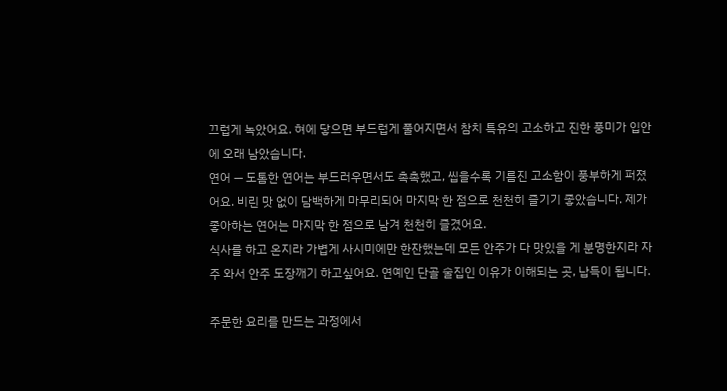끄럽게 녹았어요. 혀에 닿으면 부드럽게 풀어지면서 참치 특유의 고소하고 진한 풍미가 입안에 오래 남았습니다.
연어 — 도톰한 연어는 부드러우면서도 촉촉했고, 씹을수록 기름진 고소함이 풍부하게 퍼졌어요. 비린 맛 없이 담백하게 마무리되어 마지막 한 점으로 천천히 즐기기 좋았습니다. 제가 좋아하는 연어는 마지막 한 점으로 남겨 천천히 즐겼어요.
식사를 하고 온지라 가볍게 사시미에만 한잔했는데 모든 안주가 다 맛있을 게 분명한지라 자주 와서 안주 도장깨기 하고싶어요. 연예인 단골 술집인 이유가 이해되는 곳, 납득이 됩니다.

주문한 요리를 만드는 과정에서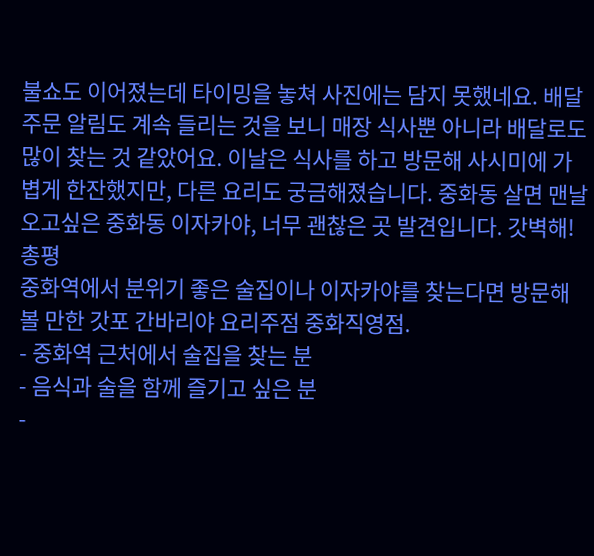불쇼도 이어졌는데 타이밍을 놓쳐 사진에는 담지 못했네요. 배달 주문 알림도 계속 들리는 것을 보니 매장 식사뿐 아니라 배달로도 많이 찾는 것 같았어요. 이날은 식사를 하고 방문해 사시미에 가볍게 한잔했지만, 다른 요리도 궁금해졌습니다. 중화동 살면 맨날 오고싶은 중화동 이자카야, 너무 괜찮은 곳 발견입니다. 갓벽해!
총평
중화역에서 분위기 좋은 술집이나 이자카야를 찾는다면 방문해 볼 만한 갓포 간바리야 요리주점 중화직영점.
- 중화역 근처에서 술집을 찾는 분
- 음식과 술을 함께 즐기고 싶은 분
-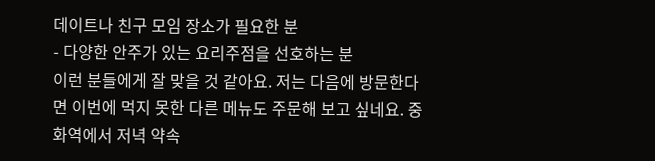데이트나 친구 모임 장소가 필요한 분
- 다양한 안주가 있는 요리주점을 선호하는 분
이런 분들에게 잘 맞을 것 같아요. 저는 다음에 방문한다면 이번에 먹지 못한 다른 메뉴도 주문해 보고 싶네요. 중화역에서 저녁 약속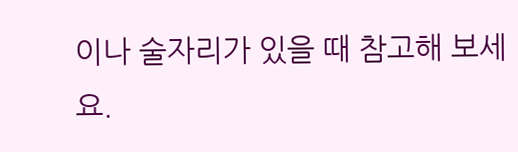이나 술자리가 있을 때 참고해 보세요.